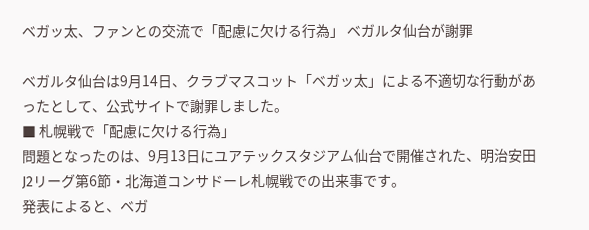ベガッ太、ファンとの交流で「配慮に欠ける行為」 ベガルタ仙台が謝罪

ベガルタ仙台は9月14日、クラブマスコット「ベガッ太」による不適切な行動があったとして、公式サイトで謝罪しました。
■ 札幌戦で「配慮に欠ける行為」
問題となったのは、9月13日にユアテックスタジアム仙台で開催された、明治安田J2リーグ第6節・北海道コンサドーレ札幌戦での出来事です。
発表によると、ベガ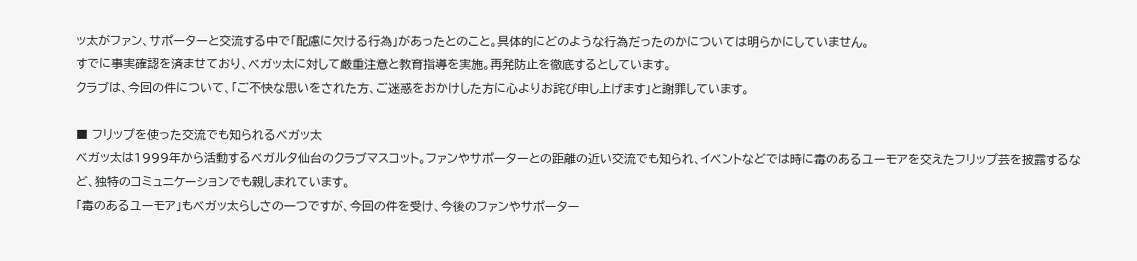ッ太がファン、サポーターと交流する中で「配慮に欠ける行為」があったとのこと。具体的にどのような行為だったのかについては明らかにしていません。
すでに事実確認を済ませており、ベガッ太に対して厳重注意と教育指導を実施。再発防止を徹底するとしています。
クラブは、今回の件について、「ご不快な思いをされた方、ご迷惑をおかけした方に心よりお詫び申し上げます」と謝罪しています。

■ フリップを使った交流でも知られるベガッ太
ベガッ太は1999年から活動するベガルタ仙台のクラブマスコット。ファンやサポーターとの距離の近い交流でも知られ、イベントなどでは時に毒のあるユーモアを交えたフリップ芸を披露するなど、独特のコミュニケーションでも親しまれています。
「毒のあるユーモア」もベガッ太らしさの一つですが、今回の件を受け、今後のファンやサポーター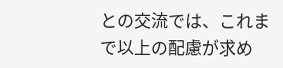との交流では、これまで以上の配慮が求め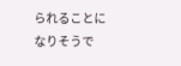られることになりそうで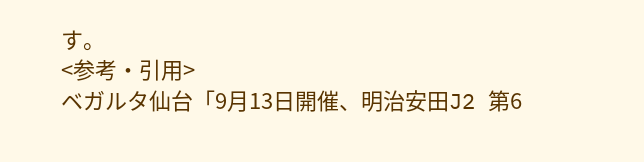す。
<参考・引用>
ベガルタ仙台「9月13日開催、明治安田J2 第6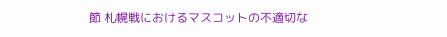節 札幌戦におけるマスコットの不適切な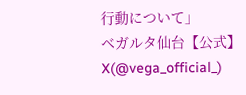行動について」
ベガルタ仙台【公式】X(@vega_official_)